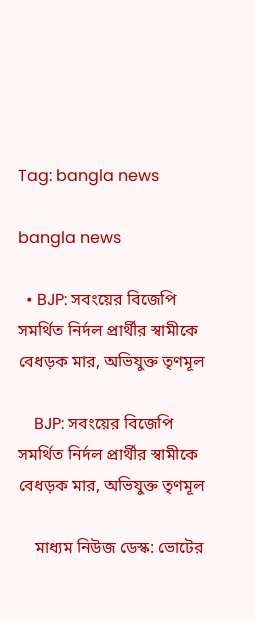Tag: bangla news

bangla news

  • BJP: সবংয়ের বিজেপি সমর্থিত নির্দল প্রার্থীর স্বামীকে বেধড়ক মার, অভিযুক্ত তৃণমূল

    BJP: সবংয়ের বিজেপি সমর্থিত নির্দল প্রার্থীর স্বামীকে বেধড়ক মার, অভিযুক্ত তৃণমূল

    মাধ্যম নিউজ ডেস্ক: ভোটের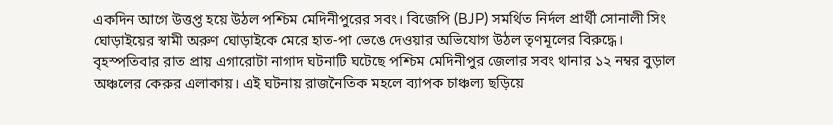একদিন আগে উত্তপ্ত হয়ে উঠল পশ্চিম মেদিনীপুরের সবং। বিজেপি (BJP) সমর্থিত নির্দল প্রার্থী সোনালী সিং ঘোড়াইয়ের স্বামী অরুণ ঘোড়াইকে মেরে হাত-পা ভেঙে দেওয়ার অভিযোগ উঠল তৃণমূলের বিরুদ্ধে। বৃহস্পতিবার রাত প্রায় এগারোটা নাগাদ ঘটনাটি ঘটেছে পশ্চিম মেদিনীপুর জেলার সবং থানার ১২ নম্বর বুড়াল অঞ্চলের কেরুর এলাকায়। এই ঘটনায় রাজনৈতিক মহলে ব্যাপক চাঞ্চল্য ছড়িয়ে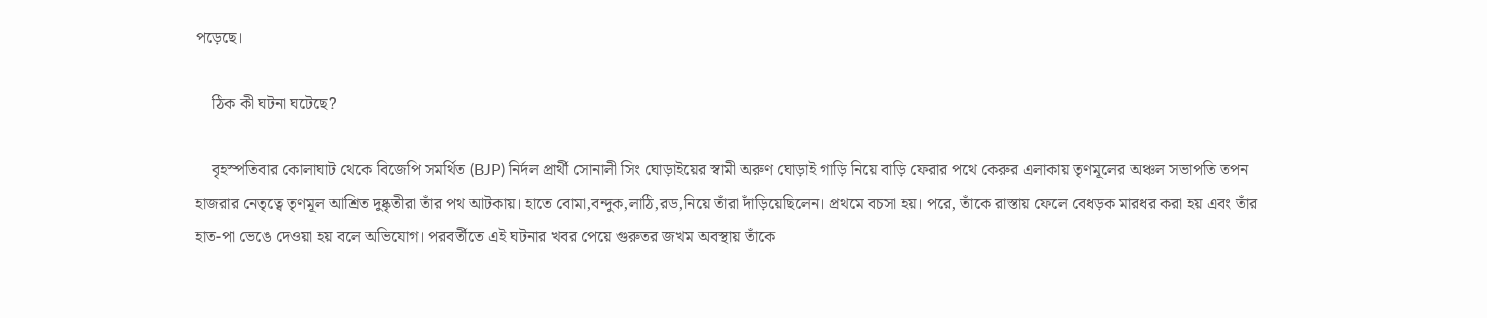পড়েছে।

    ঠিক কী ঘটনা ঘটেছে?

    বৃহস্পতিবার কোলাঘাট থেকে বিজেপি সমর্থিত (BJP) নির্দল প্রার্থী সোনালী সিং ঘোড়াইয়ের স্বামী অরুণ ঘোড়াই গাড়ি নিয়ে বাড়ি ফেরার পথে কেরুর এলাকায় তৃণমূলের অঞ্চল সভাপতি তপন হাজরার নেতৃত্বে তৃণমূল আশ্রিত দুষ্কৃতীরা তাঁর পথ আটকায়। হাতে বোমা,বন্দুক,লাঠি,রড,নিয়ে তাঁরা দাঁড়িয়েছিলেন। প্রথমে বচসা হয়। পরে, তাঁকে রাস্তায় ফেলে বেধড়ক মারধর করা হয় এবং তাঁর হাত-পা ভেঙে দেওয়া হয় বলে অভিযোগ। পরবর্তীতে এই ঘটনার খবর পেয়ে গুরুতর জখম অবস্থায় তাঁকে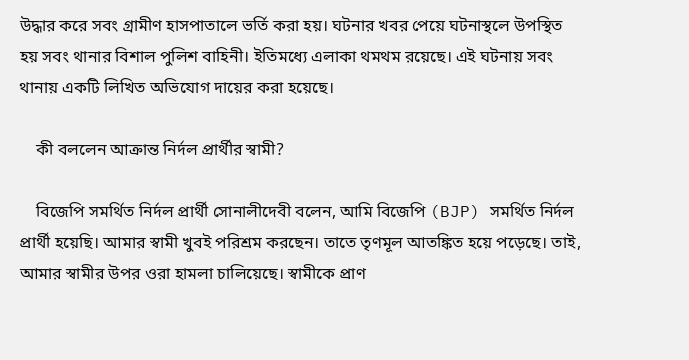উদ্ধার করে সবং গ্রামীণ হাসপাতালে ভর্তি করা হয়। ঘটনার খবর পেয়ে ঘটনাস্থলে উপস্থিত হয় সবং থানার বিশাল পুলিশ বাহিনী। ইতিমধ্যে এলাকা থমথম রয়েছে। এই ঘটনায় সবং থানায় একটি লিখিত অভিযোগ দায়ের করা হয়েছে।

    কী বললেন আক্রান্ত নির্দল প্রার্থীর স্বামী?

    বিজেপি সমর্থিত নির্দল প্রার্থী সোনালীদেবী বলেন, আমি বিজেপি (BJP) সমর্থিত নির্দল প্রার্থী হয়েছি। আমার স্বামী খুবই পরিশ্রম করছেন। তাতে তৃণমূল আতঙ্কিত হয়ে পড়েছে। তাই, আমার স্বামীর উপর ওরা হামলা চালিয়েছে। স্বামীকে প্রাণ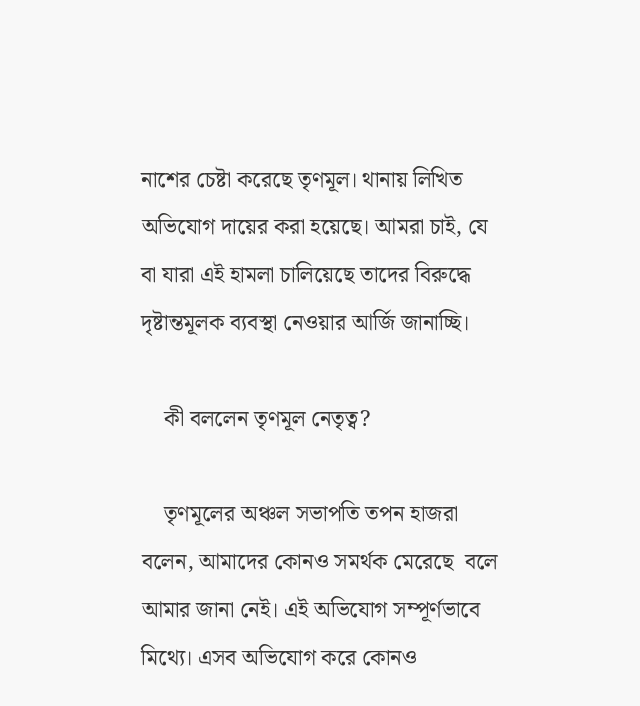নাশের চেষ্টা করেছে তৃণমূল। থানায় লিখিত অভিযোগ দায়ের করা হয়েছে। আমরা চাই, যে বা যারা এই হামলা চালিয়েছে তাদের বিরুদ্ধে দৃষ্টান্তমূলক ব্যবস্থা নেওয়ার আর্জি জানাচ্ছি।

    কী বললেন তৃণমূল নেতৃত্ব?

    তৃণমূলের অঞ্চল সভাপতি তপন হাজরা বলেন, আমাদের কোনও সমর্থক মেরেছে  বলে আমার জানা নেই। এই অভিযোগ সম্পূর্ণভাবে মিথ্যে। এসব অভিযোগ করে কোনও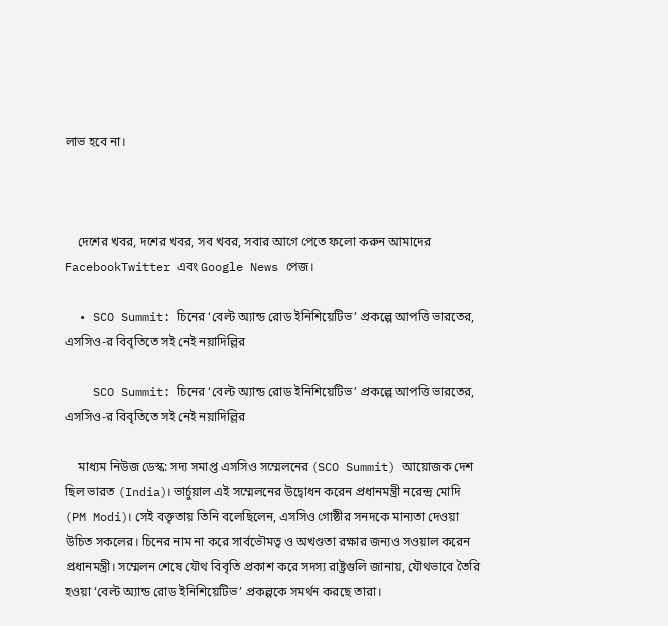লাভ হবে না।



    দেশের খবর, দশের খবর, সব খবর, সবার আগে পেতে ফলো করুন আমাদের FacebookTwitter এবং Google News পেজ।

  • SCO Summit: চিনের ‘বেল্ট অ্যান্ড রোড ইনিশিয়েটিভ’ প্রকল্পে আপত্তি ভারতের, এসসিও-র বিবৃতিতে সই নেই নয়াদিল্লির

    SCO Summit: চিনের ‘বেল্ট অ্যান্ড রোড ইনিশিয়েটিভ’ প্রকল্পে আপত্তি ভারতের, এসসিও-র বিবৃতিতে সই নেই নয়াদিল্লির

    মাধ্যম নিউজ ডেস্ক: সদ্য সমাপ্ত এসসিও সম্মেলনের (SCO Summit) আয়োজক দেশ ছিল ভারত (India)। ভার্চুয়াল এই সম্মেলনের উদ্বোধন করেন প্রধানমন্ত্রী নরেন্দ্র মোদি (PM Modi)। সেই বক্তৃতায় তিনি বলেছিলেন, এসসিও গোষ্ঠীর সনদকে মান্যতা দেওয়া উচিত সকলের। চিনের নাম না করে সার্বভৌমত্ব ও অখণ্ডতা রক্ষার জন্যও সওয়াল করেন প্রধানমন্ত্রী। সম্মেলন শেষে যৌথ বিবৃতি প্রকাশ করে সদস্য রাষ্ট্রগুলি জানায়, যৌথভাবে তৈরি হওয়া ‘বেল্ট অ্যান্ড রোড ইনিশিয়েটিভ’ প্রকল্পকে সমর্থন করছে তারা।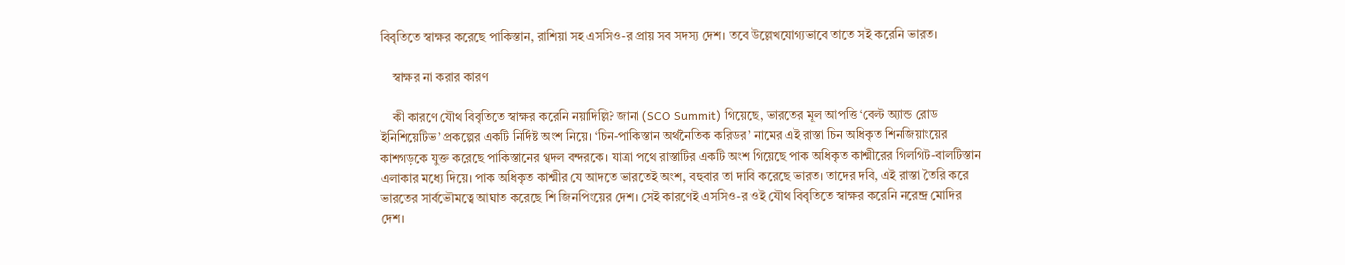বিবৃতিতে স্বাক্ষর করেছে পাকিস্তান, রাশিয়া সহ এসসিও-র প্রায় সব সদস্য দেশ। তবে উল্লেখযোগ্যভাবে তাতে সই করেনি ভারত।

    স্বাক্ষর না করার কারণ

    কী কারণে যৌথ বিবৃতিতে স্বাক্ষর করেনি নয়াদিল্লি? জানা (SCO Summit) গিয়েছে, ভারতের মূল আপত্তি ‘বেল্ট অ্যান্ড রোড ইনিশিয়েটিভ’ প্রকল্পের একটি নির্দিষ্ট অংশ নিয়ে। ‘চিন-পাকিস্তান অর্থনৈতিক করিডর’ নামের এই রাস্তা চিন অধিকৃত শিনজিয়াংয়ের কাশগড়কে যুক্ত করেছে পাকিস্তানের গ্বদল বন্দরকে। যাত্রা পথে রাস্তাটির একটি অংশ গিয়েছে পাক অধিকৃত কাশ্মীরের গিলগিট-বালটিস্তান এলাকার মধ্যে দিয়ে। পাক অধিকৃত কাশ্মীর যে আদতে ভারতেই অংশ, বহুবার তা দাবি করেছে ভারত। তাদের দবি, এই রাস্তা তৈরি করে ভারতের সার্বভৌমত্বে আঘাত করেছে শি জিনপিংয়ের দেশ। সেই কারণেই এসসিও-র ওই যৌথ বিবৃতিতে স্বাক্ষর করেনি নরেন্দ্র মোদির দেশ।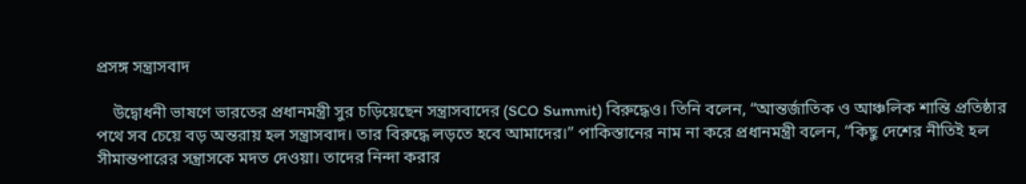প্রসঙ্গ সন্ত্রাসবাদ

    উদ্বোধনী ভাষণে ভারতের প্রধানমন্ত্রী সুর চড়িয়েছেন সন্ত্রাসবাদের (SCO Summit) বিরুদ্ধেও। তিনি বলেন, “আন্তর্জাতিক ও আঞ্চলিক শান্তি প্রতিষ্ঠার পথে সব চেয়ে বড় অন্তরায় হল সন্ত্রাসবাদ। তার বিরুদ্ধে লড়তে হবে আমাদের।” পাকিস্তানের নাম না করে প্রধানমন্ত্রী বলেন, “কিছু দেশের নীতিই হল সীমান্তপারের সন্ত্রাসকে মদত দেওয়া। তাদের নিন্দা করার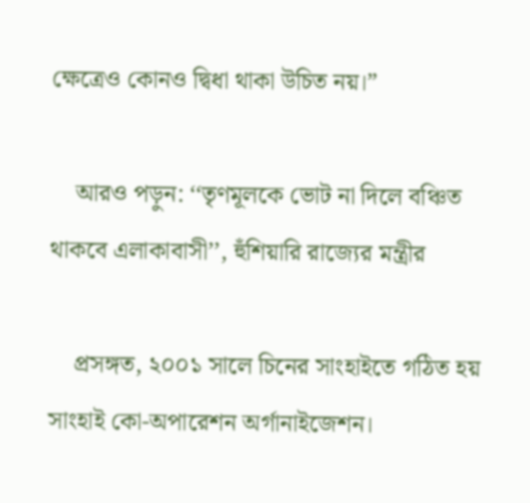ক্ষেত্রেও কোনও দ্বিধা থাকা উচিত নয়।”

    আরও পড়ুন: ‘‘তৃণমূলকে ভোট না দিলে বঞ্চিত থাকবে এলাকাবাসী’’, হুঁশিয়ারি রাজ্যের মন্ত্রীর

    প্রসঙ্গত, ২০০১ সালে চিনের সাংহাইতে গঠিত হয় সাংহাই কো-অপারেশন অর্গানাইজেশন।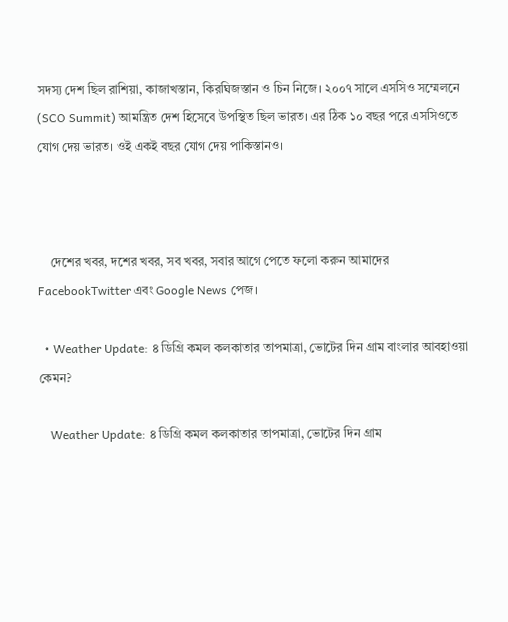সদস্য দেশ ছিল রাশিয়া, কাজাখস্তান, কিরঘিজস্তান ও চিন নিজে। ২০০৭ সালে এসসিও সম্মেলনে (SCO Summit) আমন্ত্রিত দেশ হিসেবে উপস্থিত ছিল ভারত। এর ঠিক ১০ বছর পরে এসসিওতে যোগ দেয় ভারত। ওই একই বছর যোগ দেয় পাকিস্তানও।



    দেশের খবর, দশের খবর, সব খবর, সবার আগে পেতে ফলো করুন আমাদের FacebookTwitter এবং Google News পেজ।

  • Weather Update: ৪ ডিগ্রি কমল কলকাতার তাপমাত্রা, ভোটের দিন গ্রাম বাংলার আবহাওয়া কেমন?

    Weather Update: ৪ ডিগ্রি কমল কলকাতার তাপমাত্রা, ভোটের দিন গ্রাম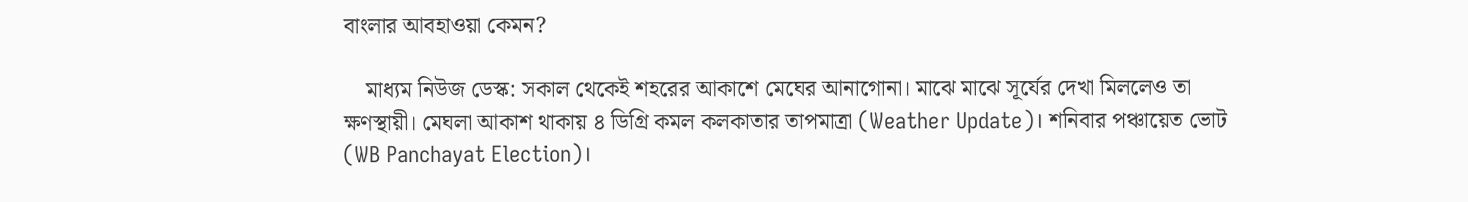বাংলার আবহাওয়া কেমন?

    মাধ্যম নিউজ ডেস্ক: সকাল থেকেই শহরের আকাশে মেঘের আনাগোনা। মাঝে মাঝে সূর্যের দেখা মিললেও তা ক্ষণস্থায়ী। মেঘলা আকাশ থাকায় ৪ ডিগ্রি কমল কলকাতার তাপমাত্রা (Weather Update)। শনিবার পঞ্চায়েত ভোট (WB Panchayat Election)।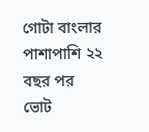গোটা বাংলার পাশাপাশি ২২ বছর পর ভোট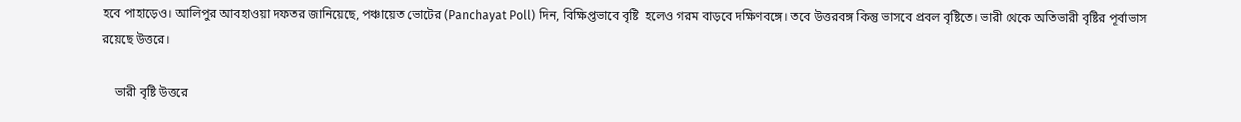হবে পাহাড়েও। আলিপুর আবহাওয়া দফতর জানিয়েছে, পঞ্চায়েত ভোটের (Panchayat Poll) দিন, বিক্ষিপ্তভাবে বৃষ্টি  হলেও গরম বাড়বে দক্ষিণবঙ্গে। তবে উত্তরবঙ্গ কিন্তু ভাসবে প্রবল বৃষ্টিতে। ভারী থেকে অতিভারী বৃষ্টির পূর্বাভাস রয়েছে উত্তরে।

    ভারী বৃষ্টি উত্তরে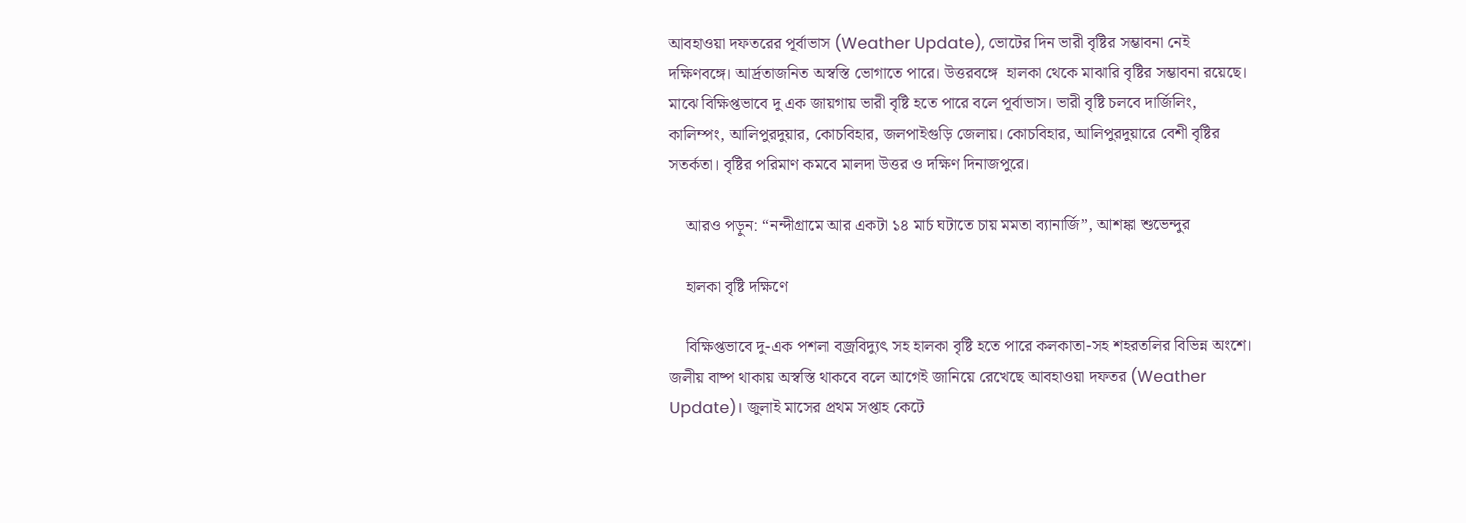আবহাওয়া দফতরের পূর্বাভাস (Weather Update), ভোটের দিন ভারী বৃষ্টির সম্ভাবনা নেই দক্ষিণবঙ্গে। আর্দ্রতাজনিত অস্বস্তি ভোগাতে পারে। উত্তরবঙ্গে  হালকা থেকে মাঝারি বৃষ্টির সম্ভাবনা রয়েছে। মাঝে বিক্ষিপ্তভাবে দু এক জায়গায় ভারী বৃষ্টি হতে পারে বলে পূর্বাভাস। ভারী বৃষ্টি চলবে দার্জিলিং, কালিম্পং, আলিপুরদুয়ার, কোচবিহার, জলপাইগুড়ি জেলায়। কোচবিহার, আলিপুরদুয়ারে বেশী বৃষ্টির সতর্কতা। বৃষ্টির পরিমাণ কমবে মালদা উত্তর ও দক্ষিণ দিনাজপুরে।

    আরও পড়ুন: “নন্দীগ্রামে আর একটা ১৪ মার্চ ঘটাতে চায় মমতা ব্যানার্জি”, আশঙ্কা শুভেন্দুর

    হালকা বৃষ্টি দক্ষিণে

    বিক্ষিপ্তভাবে দু-এক পশলা বজ্রবিদ্যুৎ সহ হালকা বৃষ্টি হতে পারে কলকাতা-সহ শহরতলির বিভিন্ন অংশে। জলীয় বাষ্প থাকায় অস্বস্তি থাকবে বলে আগেই জানিয়ে রেখেছে আবহাওয়া দফতর (Weather Update)। জুলাই মাসের প্রথম সপ্তাহ কেটে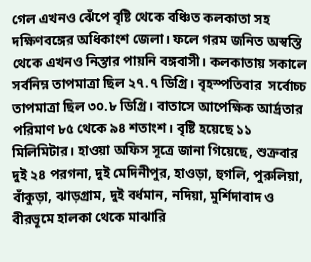গেল এখনও ঝেঁপে বৃষ্টি থেকে বঞ্চিত কলকাতা সহ দক্ষিণবঙ্গের অধিকাংশ জেলা। ফলে গরম জনিত অস্বস্তি থেকে এখনও নিস্তার পায়নি বঙ্গবাসী। কলকাতায় সকালে সর্বনিম্ন তাপমাত্রা ছিল ২৭.৭ ডিগ্রি। বৃহস্পতিবার  সর্বোচ্চ তাপমাত্রা ছিল ৩০.৮ ডিগ্রি। বাতাসে আপেক্ষিক আর্দ্রতার পরিমাণ ৮৫ থেকে ৯৪ শতাংশ। বৃষ্টি হয়েছে ১১ মিলিমিটার। হাওয়া অফিস সূত্রে জানা গিয়েছে, শুক্রবার দুই ২৪ পরগনা, দুই মেদিনীপুর, হাওড়া, হুগলি, পুরুলিয়া, বাঁকুড়া, ঝাড়গ্রাম, দুই বর্ধমান, নদিয়া, মুর্শিদাবাদ ও বীরভূমে হালকা থেকে মাঝারি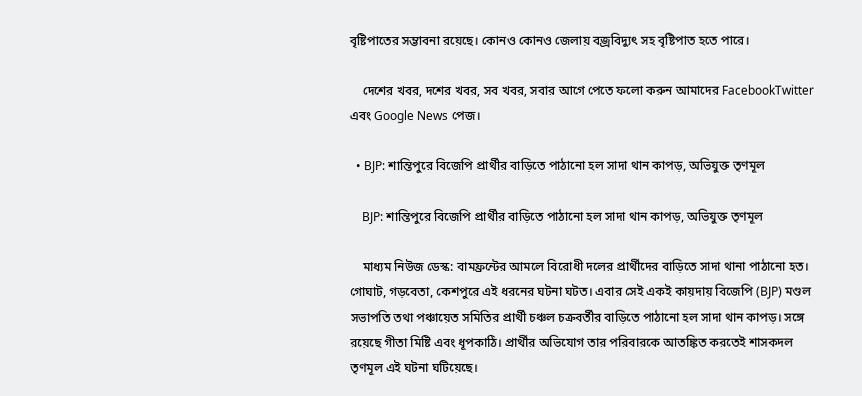বৃষ্টিপাতের সম্ভাবনা রয়েছে। কোনও কোনও জেলায় বজ্রবিদ্যুৎ সহ বৃষ্টিপাত হতে পারে।

    দেশের খবর, দশের খবর, সব খবর, সবার আগে পেতে ফলো করুন আমাদের FacebookTwitter এবং Google News পেজ।

  • BJP: শান্তিপুরে বিজেপি প্রার্থীর বাড়িতে পাঠানো হল সাদা থান কাপড়, অভিযুক্ত তৃণমূল

    BJP: শান্তিপুরে বিজেপি প্রার্থীর বাড়িতে পাঠানো হল সাদা থান কাপড়, অভিযুক্ত তৃণমূল

    মাধ্যম নিউজ ডেস্ক: বামফ্রন্টের আমলে বিরোধী দলের প্রার্থীদের বাড়িতে সাদা থানা পাঠানো হত। গোঘাট, গড়বেতা, কেশপুরে এই ধরনের ঘটনা ঘটত। এবার সেই একই কায়দায় বিজেপি (BJP) মণ্ডল সভাপতি তথা পঞ্চায়েত সমিতির প্রার্থী চঞ্চল চক্রবর্তীর বাড়িতে পাঠানো হল সাদা থান কাপড়। সঙ্গে রয়েছে গীতা মিষ্টি এবং ধূপকাঠি। প্রার্থীর অভিযোগ তার পরিবারকে আতঙ্কিত করতেই শাসকদল তৃণমূল এই ঘটনা ঘটিয়েছে।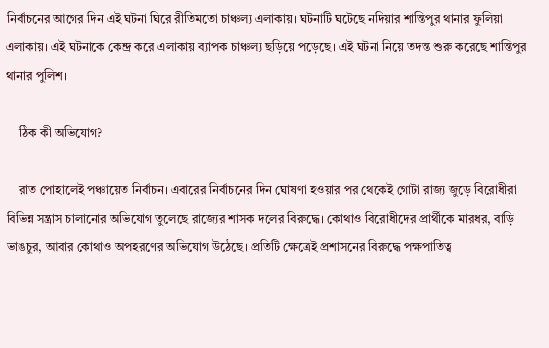নির্বাচনের আগের দিন এই ঘটনা ঘিরে রীতিমতো চাঞ্চল্য এলাকায়। ঘটনাটি ঘটেছে নদিয়ার শান্তিপুর থানার ফুলিয়া এলাকায়। এই ঘটনাকে কেন্দ্র করে এলাকায় ব্যাপক চাঞ্চল্য ছড়িয়ে পড়েছে। এই ঘটনা নিয়ে তদন্ত শুরু করেছে শান্তিপুর থানার পুলিশ।

    ঠিক কী অভিযোগ?

    রাত পোহালেই পঞ্চায়েত নির্বাচন। এবারের নির্বাচনের দিন ঘোষণা হওয়ার পর থেকেই গোটা রাজ্য জুড়ে বিরোধীরা বিভিন্ন সন্ত্রাস চালানোর অভিযোগ তুলেছে রাজ্যের শাসক দলের বিরুদ্ধে। কোথাও বিরোধীদের প্রার্থীকে মারধর, বাড়ি ভাঙচুর, আবার কোথাও অপহরণের অভিযোগ উঠেছে। প্রতিটি ক্ষেত্রেই প্রশাসনের বিরুদ্ধে পক্ষপাতিত্ব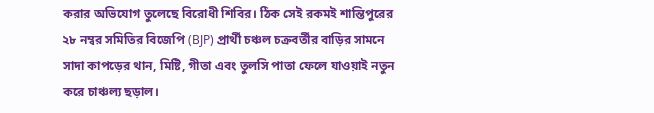করার অভিযোগ তুলেছে বিরোধী শিবির। ঠিক সেই রকমই শান্তিপুরের ২৮ নম্বর সমিতির বিজেপি (BJP) প্রার্থী চঞ্চল চক্রবর্তীর বাড়ির সামনে সাদা কাপড়ের থান, মিষ্টি, গীতা এবং তুলসি পাতা ফেলে যাওয়াই নতুন করে চাঞ্চল্য ছড়াল।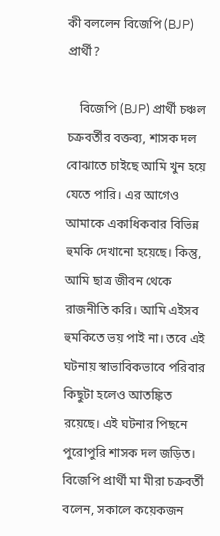কী বললেন বিজেপি (BJP) প্রার্থী?

    বিজেপি (BJP) প্রার্থী চঞ্চল চক্রবর্তীর বক্তব্য, শাসক দল বোঝাতে চাইছে আমি খুন হয়ে যেতে পারি। এর আগেও আমাকে একাধিকবার বিভিন্ন হুমকি দেখানো হয়েছে। কিন্তু, আমি ছাত্র জীবন থেকে রাজনীতি করি। আমি এইসব হুমকিতে ভয় পাই না। তবে এই ঘটনায় স্বাভাবিকভাবে পরিবার কিছুটা হলেও আতঙ্কিত রয়েছে। এই ঘটনার পিছনে পুরোপুরি শাসক দল জড়িত। বিজেপি প্রার্থী মা মীরা চক্রবর্তী বলেন, সকালে কয়েকজন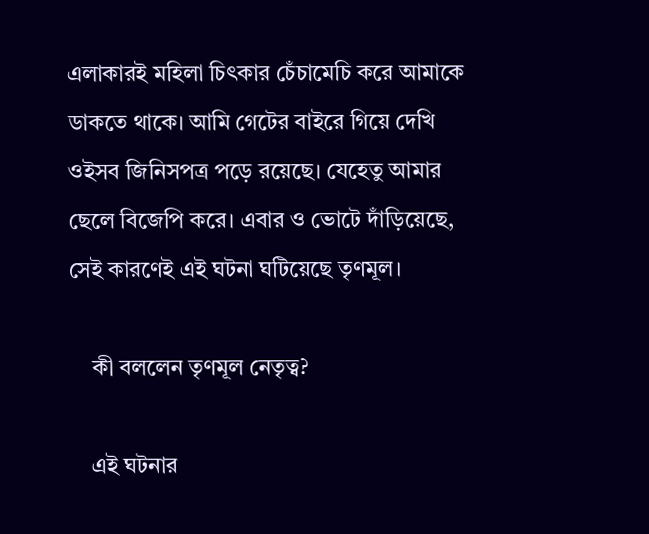এলাকারই মহিলা চিৎকার চেঁচামেচি করে আমাকে ডাকতে থাকে। আমি গেটের বাইরে গিয়ে দেখি ওইসব জিনিসপত্র পড়ে রয়েছে। যেহেতু আমার ছেলে বিজেপি করে। এবার ও ভোটে দাঁড়িয়েছে, সেই কারণেই এই ঘটনা ঘটিয়েছে তৃণমূল।

    কী বললেন তৃণমূল নেতৃত্ব?

    এই ঘটনার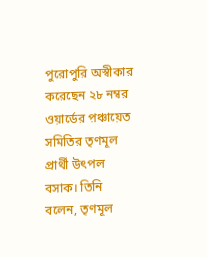পুরোপুরি অস্বীকার করেছেন ২৮ নম্বর ওয়ার্ডের প়ঞ্চায়েত সমিতির তৃণমূল প্রার্থী উৎপল বসাক। তিনি বলেন, তৃণমূল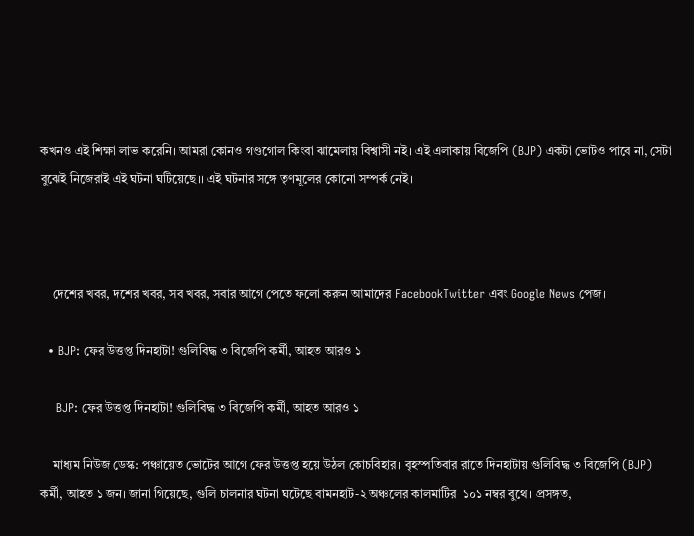কখনও এই শিক্ষা লাভ করেনি। আমরা কোনও গণ্ডগোল কিংবা ঝামেলায় বিশ্বাসী নই। এই এলাকায় বিজেপি (BJP) একটা ভোটও পাবে না, সেটা বুঝেই নিজেরাই এই ঘটনা ঘটিয়েছে।। এই ঘটনার সঙ্গে তৃণমূলের কোনো সম্পর্ক নেই।



    দেশের খবর, দশের খবর, সব খবর, সবার আগে পেতে ফলো করুন আমাদের FacebookTwitter এবং Google News পেজ।

  • BJP: ফের উত্তপ্ত দিনহাটা! গুলিবিদ্ধ ৩ বিজেপি কর্মী, আহত আরও ১

    BJP: ফের উত্তপ্ত দিনহাটা! গুলিবিদ্ধ ৩ বিজেপি কর্মী, আহত আরও ১

    মাধ্যম নিউজ ডেস্ক: পঞ্চায়েত ভোটের আগে ফের উত্তপ্ত হয়ে উঠল কোচবিহার। বৃহস্পতিবার রাতে দিনহাটায় গুলিবিদ্ধ ৩ বিজেপি (BJP) কর্মী, আহত ১ জন। জানা গিয়েছে, গুলি চালনার ঘটনা ঘটেছে বামনহাট-২ অঞ্চলের কালমাটির  ১০১ নম্বর বুথে। প্রসঙ্গত,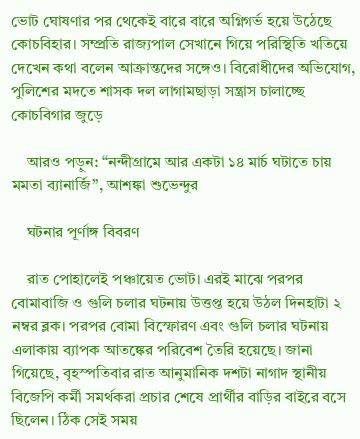ভোট ঘোষণার পর থেকেই বারে বারে অগ্নিগর্ভ হয়ে উঠেছে কোচবিহার। সম্প্রতি রাজ্যপাল সেখানে গিয়ে পরিস্থিতি খতিয়ে দেখেন কথা বলেন আক্রান্তদের সঙ্গেও। বিরোধীদের অভিযোগ, পুলিশের মদতে শাসক দল লাগামছাড়া সন্ত্রাস চালাচ্ছে কোচবিগার জুড়ে

    আরও পড়ুন: “নন্দীগ্রামে আর একটা ১৪ মার্চ ঘটাতে চায় মমতা ব্যানার্জি”, আশঙ্কা শুভেন্দুর

    ঘটনার পূর্ণাঙ্গ বিবরণ

    রাত পোহালেই পঞ্চায়েত ভোট। এরই মাঝে পরপর বোমাবাজি ও গুলি চলার ঘটনায় উত্তপ্ত হয়ে উঠল দিনহাটা ২ নম্বর ব্লক। পরপর বোমা বিস্ফোরণ এবং গুলি চলার ঘটনায় এলাকায় ব্যাপক আতঙ্কের পরিবেশ তৈরি হয়েছে। জানা গিয়েছে, বৃহস্পতিবার রাত আনুমানিক দশটা নাগাদ স্থানীয় বিজেপি কর্মী সমর্থকরা প্রচার শেষে প্রার্থীর বাড়ির বাইরে বসে ছিলেন। ঠিক সেই সময়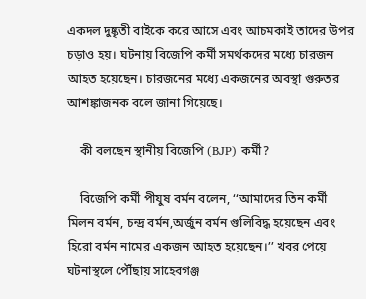একদল দুষ্কৃতী বাইকে করে আসে এবং আচমকাই তাদের উপর চড়াও হয়। ঘটনায় বিজেপি কর্মী সমর্থকদের মধ্যে চারজন আহত হয়েছেন। চারজনের মধ্যে একজনের অবস্থা গুরুতর আশঙ্কাজনক বলে জানা গিয়েছে।

    কী বলছেন স্থানীয় বিজেপি (BJP) কর্মী?

    বিজেপি কর্মী পীযুষ বর্মন বলেন, ‘‘আমাদের তিন কর্মী মিলন বর্মন, চন্দ্র বর্মন,অর্জুন বর্মন গুলিবিদ্ধ হয়েছেন এবং হিরো বর্মন নামের একজন আহত হয়েছেন।’’ খবর পেয়ে ঘটনাস্থলে পৌঁছায় সাহেবগঞ্জ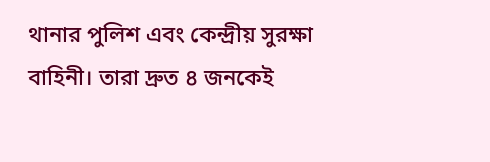থানার পুলিশ এবং কেন্দ্রীয় সুরক্ষা বাহিনী। তারা দ্রুত ৪ জনকেই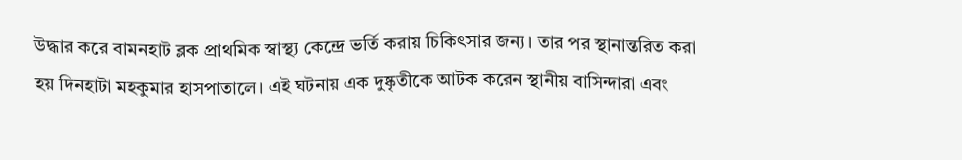উদ্ধার করে বামনহাট ব্লক প্রাথমিক স্বাস্থ্য কেন্দ্রে ভর্তি করায় চিকিৎসার জন্য। তার পর স্থানান্তরিত করা হয় দিনহাটা মহকুমার হাসপাতালে। এই ঘটনায় এক দুষ্কৃতীকে আটক করেন স্থানীয় বাসিন্দারা এবং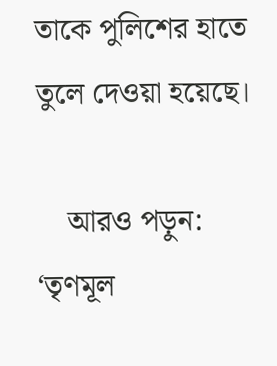তাকে পুলিশের হাতে তুলে দেওয়া হয়েছে।

    আরও পড়ুন: ‘তৃণমূল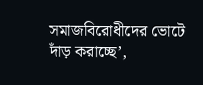সমাজবিরোধীদের ভোটে দাঁড় করাচ্ছে’,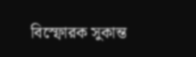বিস্ফোরক সুকান্ত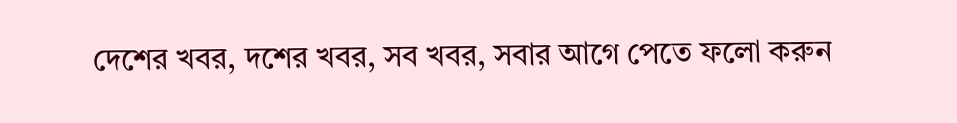দেশের খবর, দশের খবর, সব খবর, সবার আগে পেতে ফলো করুন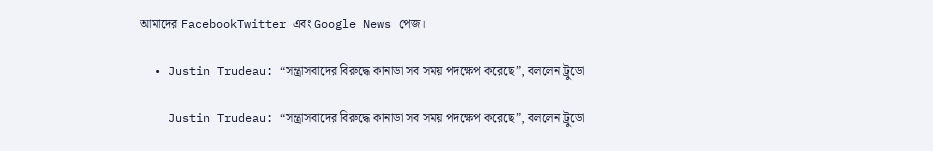আমাদের FacebookTwitter এবং Google News পেজ।

  • Justin Trudeau: “সন্ত্রাসবাদের বিরুদ্ধে কানাডা সব সময় পদক্ষেপ করেছে”, বললেন ট্রুডো

    Justin Trudeau: “সন্ত্রাসবাদের বিরুদ্ধে কানাডা সব সময় পদক্ষেপ করেছে”, বললেন ট্রুডো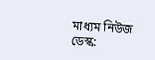মাধ্যম নিউজ ডেস্ক: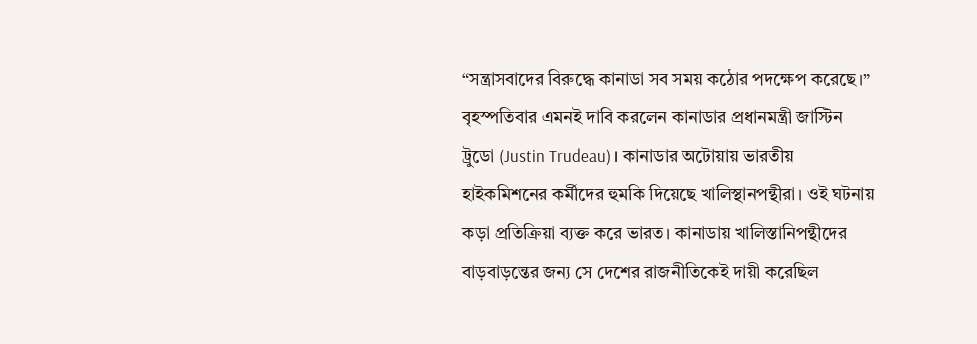“সন্ত্রাসবাদের বিরুদ্ধে কানাডা সব সময় কঠোর পদক্ষেপ করেছে।” বৃহস্পতিবার এমনই দাবি করলেন কানাডার প্রধানমন্ত্রী জাস্টিন ট্রুডো (Justin Trudeau)। কানাডার অটোয়ায় ভারতীয় হাইকমিশনের কর্মীদের হুমকি দিয়েছে খালিস্থানপন্থীরা। ওই ঘটনায় কড়া প্রতিক্রিয়া ব্যক্ত করে ভারত। কানাডায় খালিস্তানিপন্থীদের বাড়বাড়ন্তের জন্য সে দেশের রাজনীতিকেই দায়ী করেছিল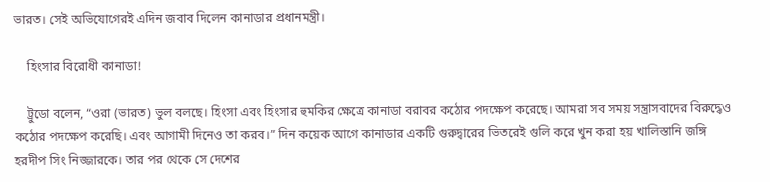ভারত। সেই অভিযোগেরই এদিন জবাব দিলেন কানাডার প্রধানমন্ত্রী।

    হিংসার বিরোধী কানাডা!

    ট্রুডো বলেন, “ওরা (ভারত) ভুল বলছে। হিংসা এবং হিংসার হুমকির ক্ষেত্রে কানাডা বরাবর কঠোর পদক্ষেপ করেছে। আমরা সব সময় সন্ত্রাসবাদের বিরুদ্ধেও কঠোর পদক্ষেপ করেছি। এবং আগামী দিনেও তা করব।” দিন কয়েক আগে কানাডার একটি গুরুদ্বারের ভিতরেই গুলি করে খুন করা হয় খালিস্তানি জঙ্গি হরদীপ সিং নিজ্জারকে। তার পর থেকে সে দেশের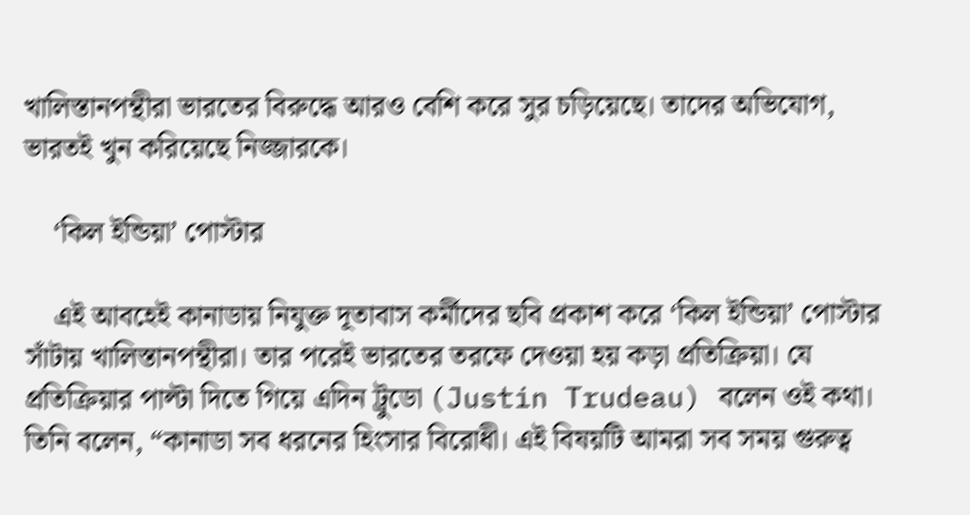খালিস্তানপন্থীরা ভারতের বিরুদ্ধে আরও বেশি করে সুর চড়িয়েছে। তাদের অভিযোগ, ভারতই খুন করিয়েছে নিজ্জারকে।

    ‘কিল ইন্ডিয়া’ পোস্টার

    এই আবহেই কানাডায় নিযুক্ত দূতাবাস কর্মীদের ছবি প্রকাশ করে ‘কিল ইন্ডিয়া’ পোস্টার সাঁটায় খালিস্তানপন্থীরা। তার পরেই ভারতের তরফে দেওয়া হয় কড়া প্রতিক্রিয়া। যে প্রতিক্রিয়ার পাল্টা দিতে গিয়ে এদিন ট্রুডো (Justin Trudeau) বলেন ওই কথা। তিনি বলেন, “কানাডা সব ধরনের হিংসার বিরোধী। এই বিষয়টি আমরা সব সময় গুরুত্ব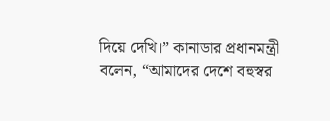দিয়ে দেখি।” কানাডার প্রধানমন্ত্রী বলেন, “আমাদের দেশে বহুস্বর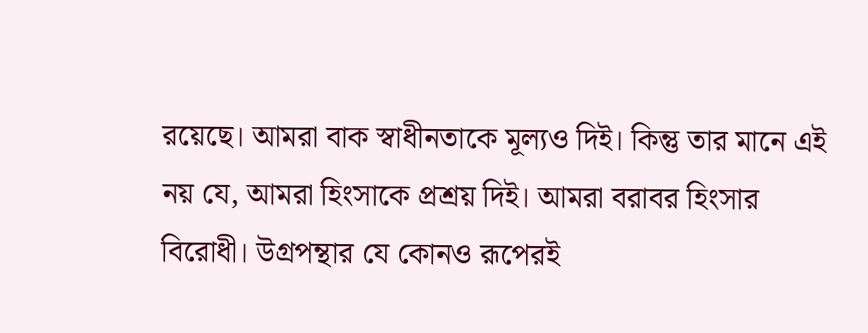রয়েছে। আমরা বাক স্বাধীনতাকে মূল্যও দিই। কিন্তু তার মানে এই নয় যে, আমরা হিংসাকে প্রশ্রয় দিই। আমরা বরাবর হিংসার বিরোধী। উগ্রপন্থার যে কোনও রূপেরই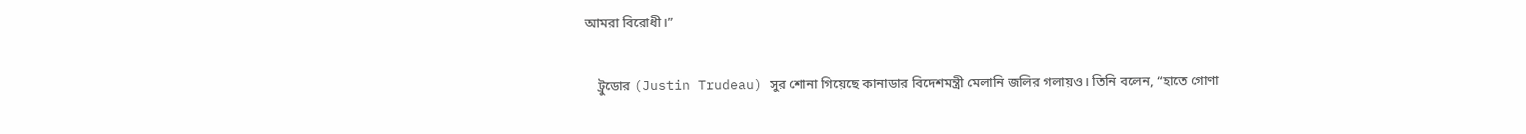আমরা বিরোধী।”

    ট্রুডোর (Justin Trudeau) সুর শোনা গিয়েছে কানাডার বিদেশমন্ত্রী মেলানি জলির গলায়ও। তিনি বলেন, “হাতে গোণা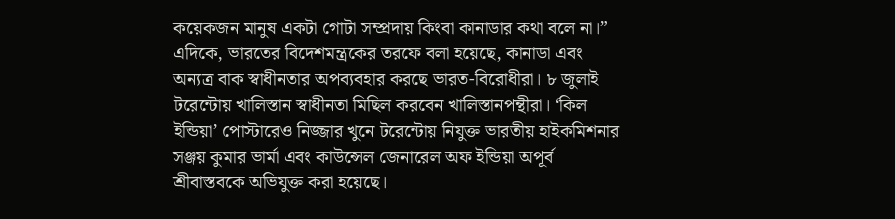কয়েকজন মানুষ একটা গোটা সম্প্রদায় কিংবা কানাডার কথা বলে না।” এদিকে, ভারতের বিদেশমন্ত্রকের তরফে বলা হয়েছে, কানাডা এবং অন্যত্র বাক স্বাধীনতার অপব্যবহার করছে ভারত-বিরোধীরা। ৮ জুলাই টরেন্টোয় খালিস্তান স্বাধীনতা মিছিল করবেন খালিস্তানপন্থীরা। ‘কিল ইন্ডিয়া’ পোস্টারেও নিজ্জার খুনে টরেন্টোয় নিযুক্ত ভারতীয় হাইকমিশনার সঞ্জয় কুমার ভার্মা এবং কাউন্সেল জেনারেল অফ ইন্ডিয়া অপূর্ব শ্রীবাস্তবকে অভিযুক্ত করা হয়েছে।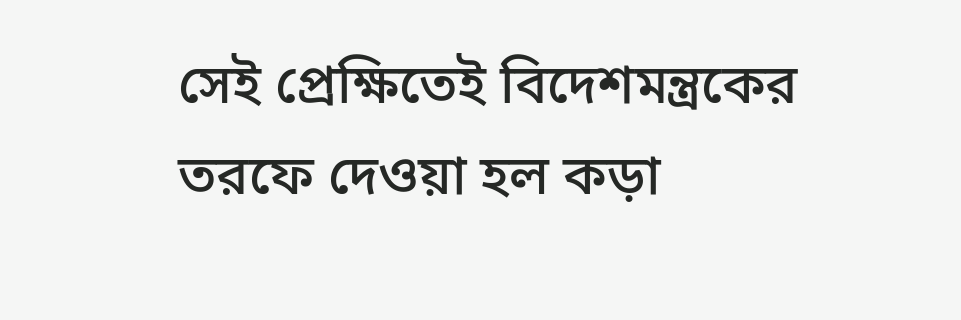সেই প্রেক্ষিতেই বিদেশমন্ত্রকের তরফে দেওয়া হল কড়া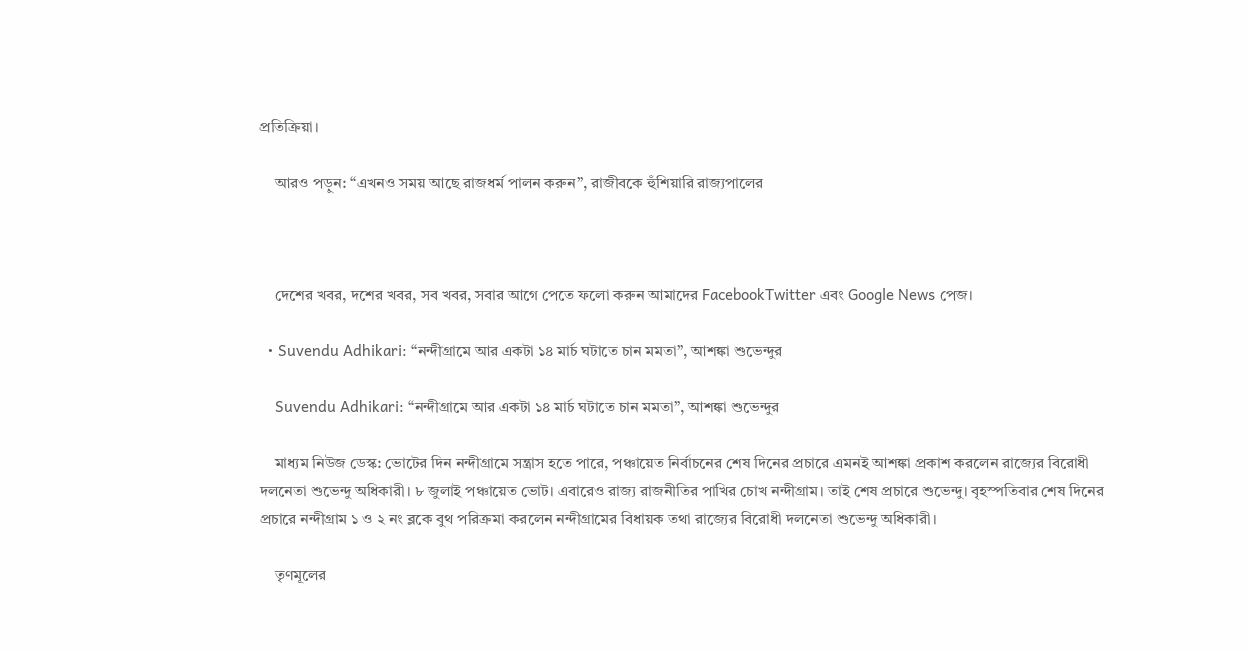প্রতিক্রিয়া।

    আরও পড়ুন: “এখনও সময় আছে রাজধর্ম পালন করুন”, রাজীবকে হুঁশিয়ারি রাজ্যপালের



    দেশের খবর, দশের খবর, সব খবর, সবার আগে পেতে ফলো করুন আমাদের FacebookTwitter এবং Google News পেজ।

  • Suvendu Adhikari: “নন্দীগ্রামে আর একটা ১৪ মার্চ ঘটাতে চান মমতা”, আশঙ্কা শুভেন্দুর

    Suvendu Adhikari: “নন্দীগ্রামে আর একটা ১৪ মার্চ ঘটাতে চান মমতা”, আশঙ্কা শুভেন্দুর

    মাধ্যম নিউজ ডেস্ক: ভোটের দিন নন্দীগ্রামে সন্ত্রাস হতে পারে, পঞ্চায়েত নির্বাচনের শেষ দিনের প্রচারে এমনই আশঙ্কা প্রকাশ করলেন রাজ্যের বিরোধী দলনেতা শুভেন্দু অধিকারী। ৮ জুলাই পঞ্চায়েত ভোট। এবারেও রাজ্য রাজনীতির পাখির চোখ নন্দীগ্রাম। তাই শেষ প্রচারে শুভেন্দু। বৃহস্পতিবার শেষ দিনের প্রচারে নন্দীগ্রাম ১ ও ২ নং ব্লকে বুথ পরিক্রমা করলেন নন্দীগ্রামের বিধায়ক তথা রাজ্যের বিরোধী দলনেতা শুভেন্দু অধিকারী।

    তৃণমূলের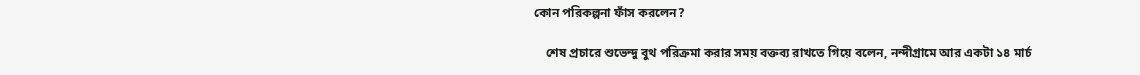কোন পরিকল্পনা ফাঁস করলেন?

    শেষ প্রচারে শুভেন্দু বুথ পরিক্রমা করার সময় বক্তব্য রাখতে গিয়ে বলেন, নন্দীগ্রামে আর একটা ১৪ মার্চ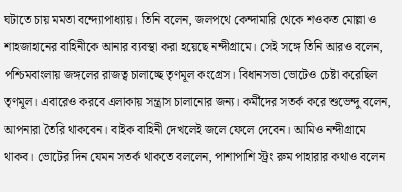ঘটাতে চায় মমতা বন্দ্যোপাধ্যায়। তিনি বলেন, জলপথে কেন্দামারি থেকে শওকত মোল্লা ও শাহজাহানের বাহিনীকে আনার ব্যবস্থা করা হয়েছে নন্দীগ্রামে। সেই সঙ্গে তিনি আরও বলেন, পশ্চিমবাংলায় জঙ্গলের রাজত্ব চালাচ্ছে তৃণমূল কংগ্রেস। বিধানসভা ভোটেও চেষ্টা করেছিল তৃণমূল। এবারেও করবে এলাকায় সন্ত্রাস চালানোর জন্য। কর্মীদের সতর্ক করে শুভেন্দু বলেন, আপনারা তৈরি থাকবেন। বাইক বাহিনী দেখলেই জলে ফেলে দেবেন। আমিও নন্দীগ্রামে থাকব। ভোটের দিন যেমন সতর্ক থাকতে বললেন, পাশাপাশি স্ট্রং রুম পাহারার কথাও বলেন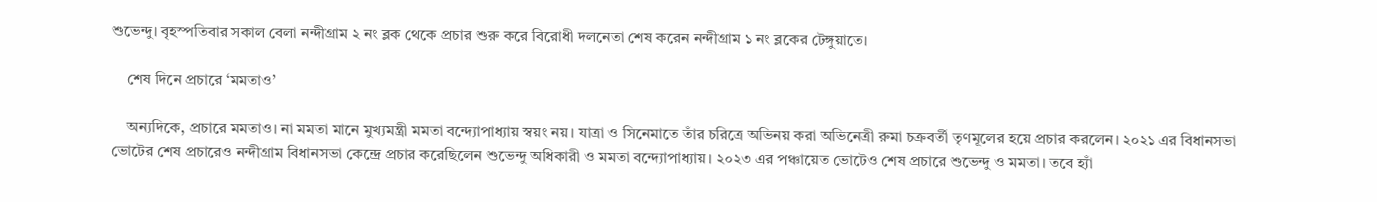শুভেন্দু। বৃহস্পতিবার সকাল বেলা নন্দীগ্রাম ২ নং ব্লক থেকে প্রচার শুরু করে বিরোধী দলনেতা শেষ করেন নন্দীগ্রাম ১ নং ব্লকের টেঙ্গুয়াতে।

    শেষ দিনে প্রচারে ‘মমতাও’

    অন্যদিকে, প্রচারে মমতাও। না মমতা মানে মুখ্যমন্ত্রী মমতা বন্দ্যোপাধ্যায় স্বয়ং নয়। যাত্রা ও সিনেমাতে তাঁর চরিত্রে অভিনয় করা অভিনেত্রী রুমা চক্রবর্তী তৃণমূলের হয়ে প্রচার করলেন। ২০২১ এর বিধানসভা ভোটের শেষ প্রচারেও নন্দীগ্রাম বিধানসভা কেন্দ্রে প্রচার করেছিলেন শুভেন্দু অধিকারী ও মমতা বন্দ্যোপাধ্যায়। ২০২৩ এর পঞ্চায়েত ভোটেও শেষ প্রচারে শুভেন্দু ও মমতা। তবে হ্যাঁ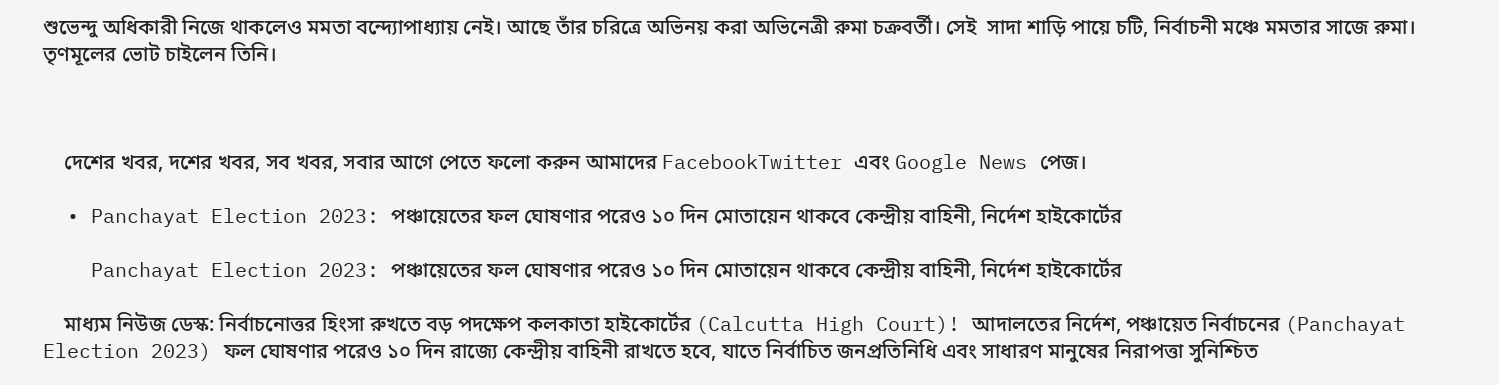শুভেন্দু অধিকারী নিজে থাকলেও মমতা বন্দ্যোপাধ্যায় নেই। আছে তাঁর চরিত্রে অভিনয় করা অভিনেত্রী রুমা চক্রবর্তী। সেই  সাদা শাড়ি পায়ে চটি, নির্বাচনী মঞ্চে মমতার সাজে রুমা। তৃণমূলের ভোট চাইলেন তিনি।



    দেশের খবর, দশের খবর, সব খবর, সবার আগে পেতে ফলো করুন আমাদের FacebookTwitter এবং Google News পেজ।

  • Panchayat Election 2023: পঞ্চায়েতের ফল ঘোষণার পরেও ১০ দিন মোতায়েন থাকবে কেন্দ্রীয় বাহিনী, নির্দেশ হাইকোর্টের

    Panchayat Election 2023: পঞ্চায়েতের ফল ঘোষণার পরেও ১০ দিন মোতায়েন থাকবে কেন্দ্রীয় বাহিনী, নির্দেশ হাইকোর্টের

    মাধ্যম নিউজ ডেস্ক: নির্বাচনোত্তর হিংসা রুখতে বড় পদক্ষেপ কলকাতা হাইকোর্টের (Calcutta High Court)! আদালতের নির্দেশ, পঞ্চায়েত নির্বাচনের (Panchayat Election 2023) ফল ঘোষণার পরেও ১০ দিন রাজ্যে কেন্দ্রীয় বাহিনী রাখতে হবে, যাতে নির্বাচিত জনপ্রতিনিধি এবং সাধারণ মানুষের নিরাপত্তা সুনিশ্চিত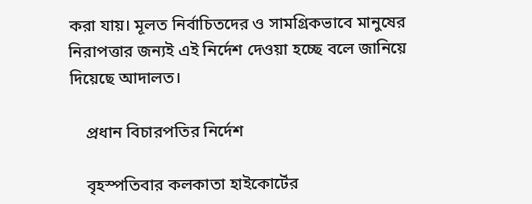করা যায়। মূলত নির্বাচিতদের ও সামগ্রিকভাবে মানুষের নিরাপত্তার জন্যই এই নির্দেশ দেওয়া হচ্ছে বলে জানিয়ে দিয়েছে আদালত।

    প্রধান বিচারপতির নির্দেশ

    বৃহস্পতিবার কলকাতা হাইকোর্টের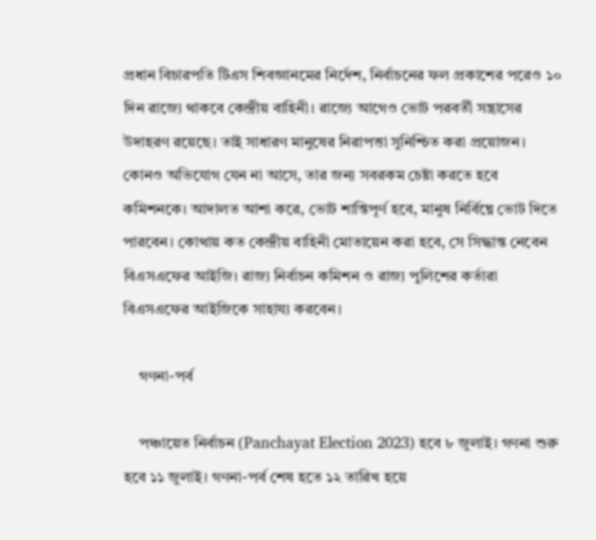প্রধান বিচারপতি টিএস শিবজ্ঞানমের নির্দেশ, নির্বাচনের ফল প্রকাশের পরেও ১০ দিন রাজ্যে থাকবে কেন্দ্রীয় বাহিনী। রাজ্যে আগেও ভোট পরবর্তী সন্ত্রাসের উদাহরণ রয়েছে। তাই সাধারণ মানুষের নিরাপত্তা সুনিশ্চিত করা প্রয়োজন। কোনও অভিযোগ যেন না আসে, তার জন্য সবরকম চেষ্টা করতে হবে কমিশনকে। আদালত আশা করে, ভোট শান্তিপূর্ণ হবে, মানুষ নির্বিঘ্নে ভোট দিতে পারবেন। কোথায় কত কেন্দ্রীয় বাহিনী মোতায়েন করা হবে, সে সিদ্ধান্ত নেবেন বিএসএফের আইজি। রাজ্য নির্বাচন কমিশন ও রাজ্য পুলিশের কর্তারা বিএসএফের আইজিকে সাহায্য করবেন।

    গণনা-পর্ব

    পঞ্চায়েত নির্বাচন (Panchayat Election 2023) হবে ৮ জুলাই। গণনা শুরু হবে ১১ জুলাই। গণনা-পর্ব শেষ হতে ১২ তারিখ হয়ে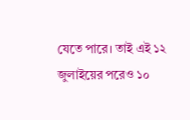যেতে পারে। তাই এই ১২ জুলাইয়ের পরেও ১০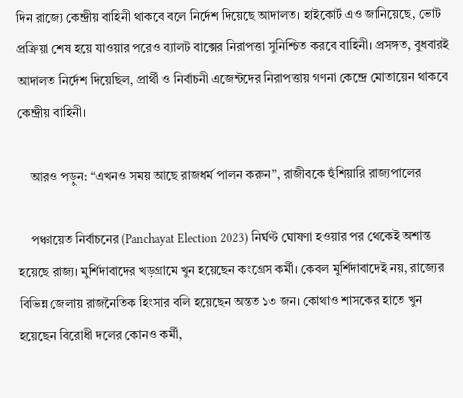দিন রাজ্যে কেন্দ্রীয় বাহিনী থাকবে বলে নির্দেশ দিয়েছে আদালত। হাইকোর্ট এও জানিয়েছে, ভোট প্রক্রিয়া শেষ হয়ে যাওয়ার পরেও ব্যালট বাক্সের নিরাপত্তা সুনিশ্চিত করবে বাহিনী। প্রসঙ্গত, বুধবারই আদালত নির্দেশ দিয়েছিল, প্রার্থী ও নির্বাচনী এজেন্টদের নিরাপত্তায় গণনা কেন্দ্রে মোতায়েন থাকবে কেন্দ্রীয় বাহিনী।

    আরও পড়ুন: “এখনও সময় আছে রাজধর্ম পালন করুন”, রাজীবকে হুঁশিয়ারি রাজ্যপালের

    পঞ্চায়েত নির্বাচনের (Panchayat Election 2023) নির্ঘণ্ট ঘোষণা হওয়ার পর থেকেই অশান্ত হয়েছে রাজ্য। মুর্শিদাবাদের খড়গ্রামে খুন হয়েছেন কংগ্রেস কর্মী। কেবল মুর্শিদাবাদেই নয়, রাজ্যের বিভিন্ন জেলায় রাজনৈতিক হিংসার বলি হয়েছেন অন্তত ১৩ জন। কোথাও শাসকের হাতে খুন হয়েছেন বিরোধী দলের কোনও কর্মী,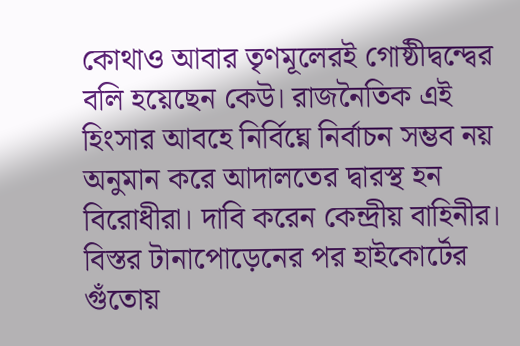কোথাও আবার তৃণমূলেরই গোষ্ঠীদ্বন্দ্বের বলি হয়েছেন কেউ। রাজনৈতিক এই হিংসার আবহে নির্বিঘ্নে নির্বাচন সম্ভব নয় অনুমান করে আদালতের দ্বারস্থ হন বিরোধীরা। দাবি করেন কেন্দ্রীয় বাহিনীর। বিস্তর টানাপোড়েনের পর হাইকোর্টের গুঁতোয়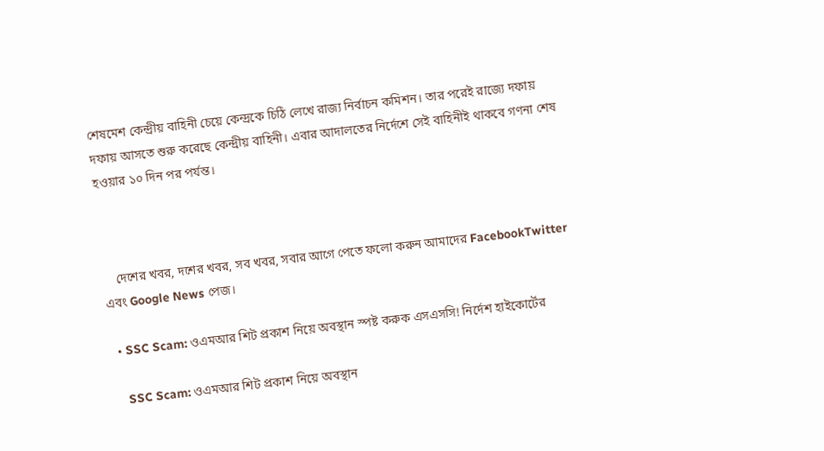শেষমেশ কেন্দ্রীয় বাহিনী চেয়ে কেন্দ্রকে চিঠি লেখে রাজ্য নির্বাচন কমিশন। তার পরেই রাজ্যে দফায় দফায় আসতে শুরু করেছে কেন্দ্রীয় বাহিনী। এবার আদালতের নির্দেশে সেই বাহিনীই থাকবে গণনা শেষ হওয়ার ১০ দিন পর পর্যন্ত।



    দেশের খবর, দশের খবর, সব খবর, সবার আগে পেতে ফলো করুন আমাদের FacebookTwitter এবং Google News পেজ।

  • SSC Scam: ওএমআর শিট প্রকাশ নিয়ে অবস্থান স্পষ্ট করুক এসএসসি! নির্দেশ হাইকোর্টের

    SSC Scam: ওএমআর শিট প্রকাশ নিয়ে অবস্থান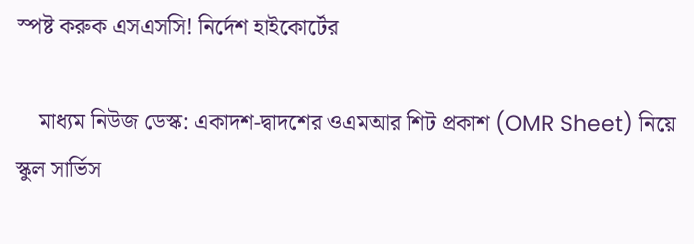স্পষ্ট করুক এসএসসি! নির্দেশ হাইকোর্টের

    মাধ্যম নিউজ ডেস্ক: একাদশ-দ্বাদশের ওএমআর শিট প্রকাশ (OMR Sheet) নিয়ে স্কুল সার্ভিস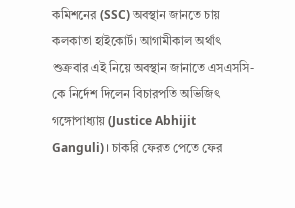কমিশনের (SSC) অবস্থান জানতে চায় কলকাতা হাইকোর্ট। আগামীকাল অর্থাৎ শুক্রবার এই নিয়ে অবস্থান জানাতে এসএসসি-কে নির্দেশ দিলেন বিচারপতি অভিজিৎ গঙ্গোপাধ্যায় (Justice Abhijit Ganguli)। চাকরি ফেরত পেতে ফের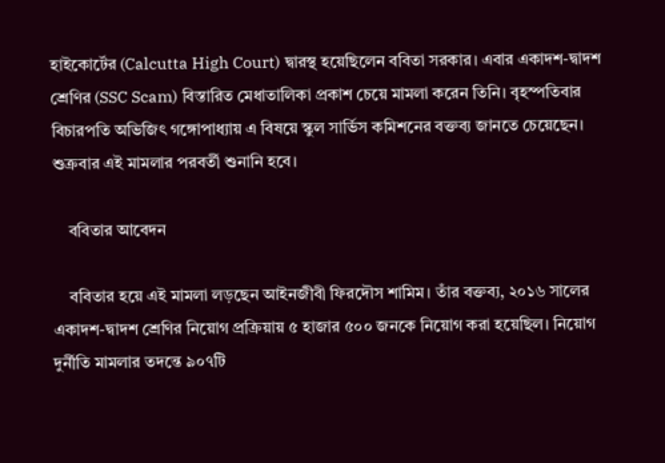হাইকোর্টের (Calcutta High Court) দ্বারস্থ হয়েছিলেন ববিতা সরকার। এবার একাদশ-দ্বাদশ শ্রেণির (SSC Scam) বিস্তারিত মেধাতালিকা প্রকাশ চেয়ে মামলা করেন তিনি। বৃহস্পতিবার বিচারপতি অভিজিৎ গঙ্গোপাধ্যায় এ বিষয়ে স্কুল সার্ভিস কমিশনের বক্তব্য জানতে চেয়েছেন। শুক্রবার এই মামলার পরবর্তী শুনানি হবে।

    ববিতার আবেদন

    ববিতার হয়ে এই মামলা লড়ছেন আইনজীবী ফিরদৌস শামিম। তাঁর বক্তব্য, ২০১৬ সালের একাদশ-দ্বাদশ শ্রেণির নিয়োগ প্রক্রিয়ায় ৫ হাজার ৫০০ জনকে নিয়োগ করা হয়েছিল। নিয়োগ দুর্নীতি মামলার তদন্তে ৯০৭টি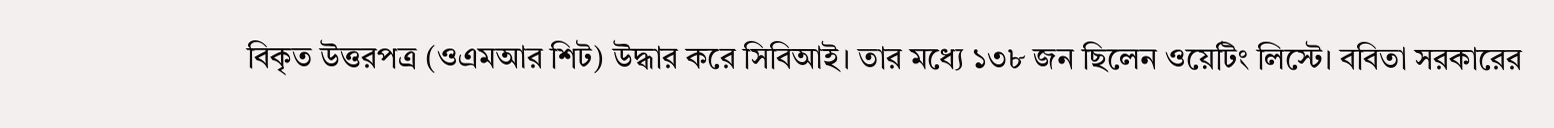বিকৃত উত্তরপত্র (ওএমআর শিট) উদ্ধার করে সিবিআই। তার মধ্যে ১৩৮ জন ছিলেন ওয়েটিং লিস্টে। ববিতা সরকারের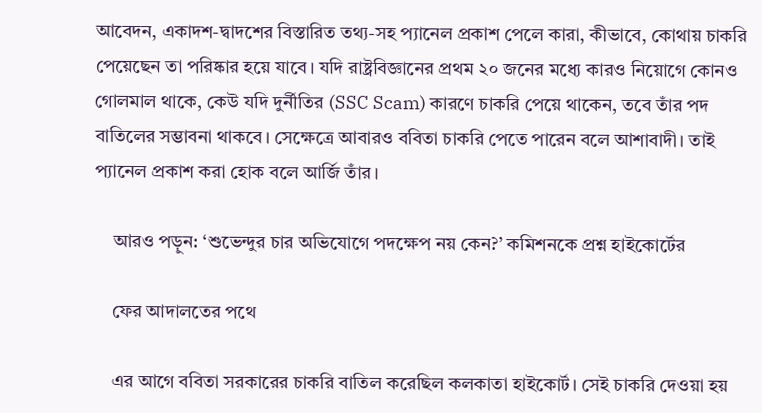আবেদন, একাদশ-দ্বাদশের বিস্তারিত তথ্য-সহ প্যানেল প্রকাশ পেলে কারা, কীভাবে, কোথায় চাকরি পেয়েছেন তা পরিষ্কার হয়ে যাবে। যদি রাষ্ট্রবিজ্ঞানের প্রথম ২০ জনের মধ্যে কারও নিয়োগে কোনও গোলমাল থাকে, কেউ যদি দুর্নীতির (SSC Scam) কারণে চাকরি পেয়ে থাকেন, তবে তাঁর পদ বাতিলের সম্ভাবনা থাকবে। সেক্ষেত্রে আবারও ববিতা চাকরি পেতে পারেন বলে আশাবাদী। তাই প্যানেল প্রকাশ করা হোক বলে আর্জি তাঁর।

    আরও পড়ুন: ‘শুভেন্দুর চার অভিযোগে পদক্ষেপ নয় কেন?’ কমিশনকে প্রশ্ন হাইকোর্টের

    ফের আদালতের পথে

    এর আগে ববিতা সরকারের চাকরি বাতিল করেছিল কলকাতা হাইকোর্ট। সেই চাকরি দেওয়া হয়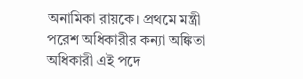অনামিকা রায়কে। প্রথমে মন্ত্রী পরেশ অধিকারীর কন্যা অঙ্কিতা অধিকারী এই পদে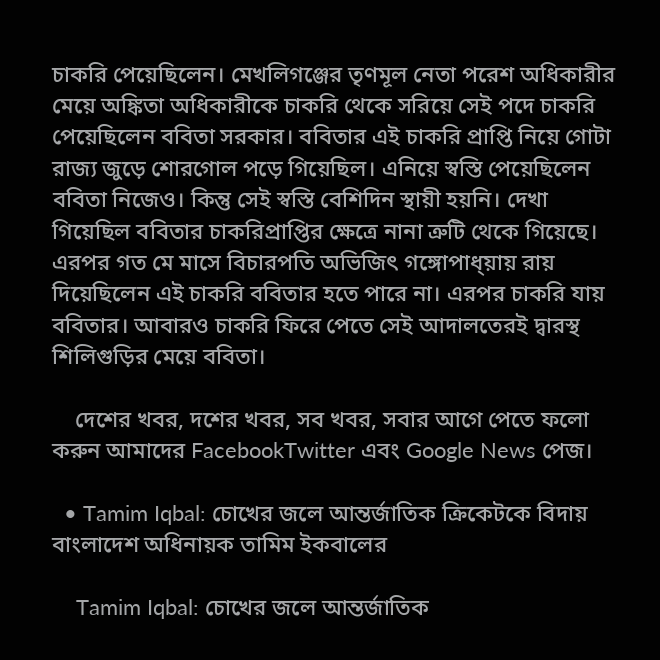চাকরি পেয়েছিলেন। মেখলিগঞ্জের তৃণমূল নেতা পরেশ অধিকারীর মেয়ে অঙ্কিতা অধিকারীকে চাকরি থেকে সরিয়ে সেই পদে চাকরি পেয়েছিলেন ববিতা সরকার। ববিতার এই চাকরি প্রাপ্তি নিয়ে গোটা রাজ্য জুড়ে শোরগোল পড়ে গিয়েছিল। এনিয়ে স্বস্তি পেয়েছিলেন ববিতা নিজেও। কিন্তু সেই স্বস্তি বেশিদিন স্থায়ী হয়নি। দেখা গিয়েছিল ববিতার চাকরিপ্রাপ্তির ক্ষেত্রে নানা ত্রুটি থেকে গিয়েছে। এরপর গত মে মাসে বিচারপতি অভিজিৎ গঙ্গোপাধ্য়ায় রায় দিয়েছিলেন এই চাকরি ববিতার হতে পারে না। এরপর চাকরি যায় ববিতার। আবারও চাকরি ফিরে পেতে সেই আদালতেরই দ্বারস্থ শিলিগুড়ির মেয়ে ববিতা।

    দেশের খবর, দশের খবর, সব খবর, সবার আগে পেতে ফলো করুন আমাদের FacebookTwitter এবং Google News পেজ।

  • Tamim Iqbal: চোখের জলে আন্তর্জাতিক ক্রিকেটকে বিদায় বাংলাদেশ অধিনায়ক তামিম ইকবালের

    Tamim Iqbal: চোখের জলে আন্তর্জাতিক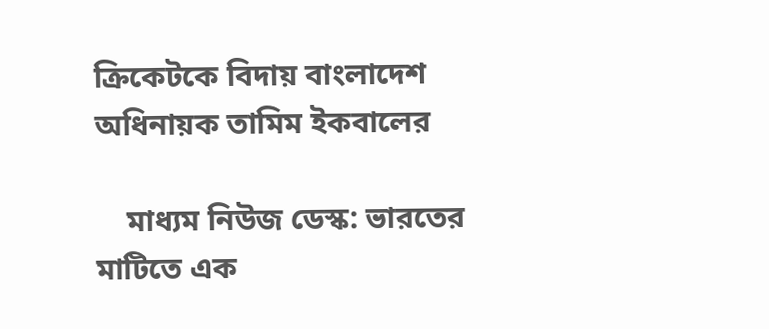ক্রিকেটকে বিদায় বাংলাদেশ অধিনায়ক তামিম ইকবালের

    মাধ্যম নিউজ ডেস্ক: ভারতের মাটিতে এক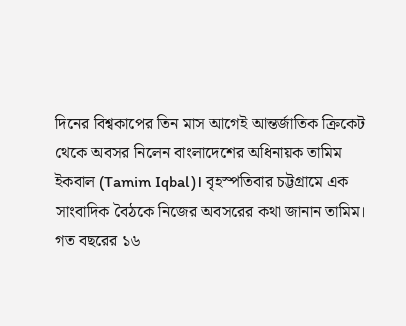দিনের বিশ্বকাপের তিন মাস আগেই আন্তর্জাতিক ক্রিকেট থেকে অবসর নিলেন বাংলাদেশের অধিনায়ক তামিম ইকবাল (Tamim Iqbal)। বৃহস্পতিবার চট্টগ্রামে এক সাংবাদিক বৈঠকে নিজের অবসরের কথা জানান তামিম। গত বছরের ১৬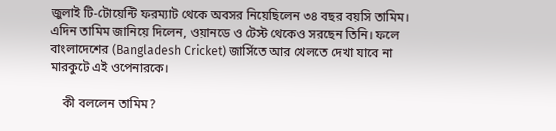জুলাই টি-টোয়েন্টি ফরম্যাট থেকে অবসর নিয়েছিলেন ৩৪ বছর বয়সি তামিম। এদিন তামিম জানিয়ে দিলেন, ওয়ানডে ও টেস্ট থেকেও সরছেন তিনি। ফলে বাংলাদেশের (Bangladesh Cricket) জার্সিতে আর খেলতে দেখা যাবে না মারকুটে এই ওপেনারকে।

    কী বললেন তামিম?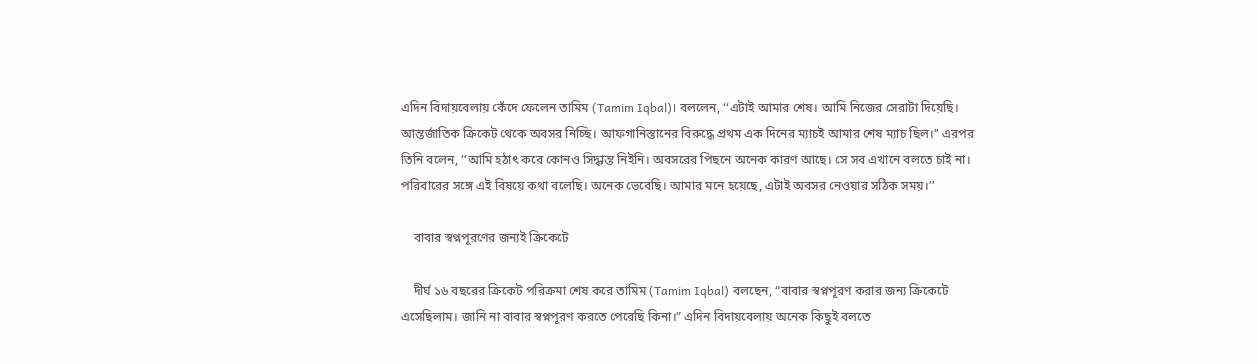এদিন বিদায়বেলায় কেঁদে ফেলেন তামিম (Tamim Iqbal)। বললেন, ‘‘এটাই আমার শেষ। আমি নিজের সেরাটা দিয়েছি। আন্তর্জাতিক ক্রিকেট থেকে অবসর নিচ্ছি। আফগানিস্তানের বিরুদ্ধে প্রথম এক দিনের ম্যাচই আমার শেষ ম্যাচ ছিল।’’ এরপর তিনি বলেন, ‘‘আমি হঠাৎ করে কোনও সিদ্ধান্ত নিইনি। অবসরের পিছনে অনেক কারণ আছে। সে সব এখানে বলতে চাই না। পরিবারের সঙ্গে এই বিষয়ে কথা বলেছি। অনেক ভেবেছি। আমার মনে হয়েছে, এটাই অবসর নেওয়ার সঠিক সময়।’’

    বাবার স্বপ্নপূরণের জন্যই ক্রিকেটে

    দীর্ঘ ১৬ বছরের ক্রিকেট পরিক্রমা শেষ করে তামিম (Tamim Iqbal) বলছেন, “বাবার স্বপ্নপূরণ করার জন্য ক্রিকেটে এসেছিলাম। জানি না বাবার স্বপ্নপূরণ করতে পেরেছি কিনা।” এদিন বিদায়বেলায় অনেক কিছুই বলতে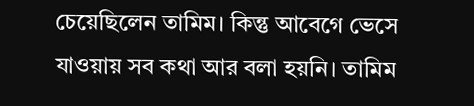চেয়েছিলেন তামিম। কিন্তু আবেগে ভেসে যাওয়ায় সব কথা আর বলা হয়নি। তামিম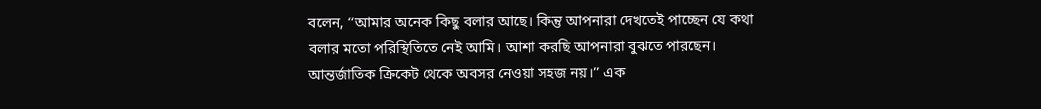বলেন, ‘‘আমার অনেক কিছু বলার আছে। কিন্তু আপনারা দেখতেই পাচ্ছেন যে কথা বলার মতো পরিস্থিতিতে নেই আমি। আশা করছি আপনারা বুঝতে পারছেন। আন্তর্জাতিক ক্রিকেট থেকে অবসর নেওয়া সহজ নয়।’’ এক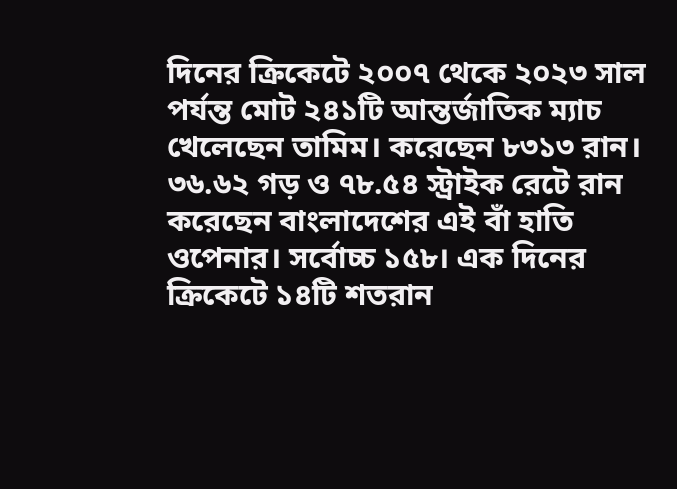দিনের ক্রিকেটে ২০০৭ থেকে ২০২৩ সাল পর্যন্ত মোট ২৪১টি আন্তর্জাতিক ম্যাচ খেলেছেন তামিম। করেছেন ৮৩১৩ রান। ৩৬.৬২ গড় ও ৭৮.৫৪ স্ট্রাইক রেটে রান করেছেন বাংলাদেশের এই বাঁ হাতি ওপেনার। সর্বোচ্চ ১৫৮। এক দিনের ক্রিকেটে ১৪টি শতরান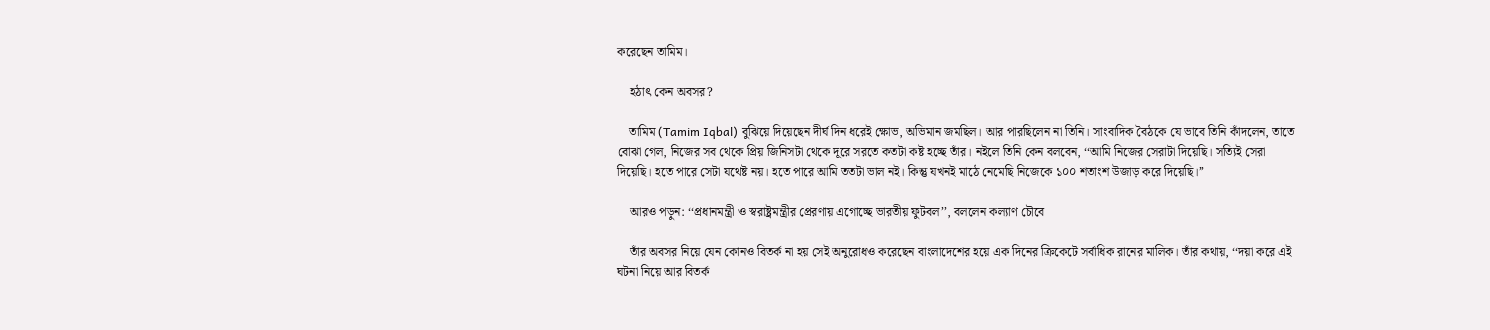করেছেন তামিম।

    হঠাৎ কেন অবসর?

    তামিম (Tamim Iqbal) বুঝিয়ে দিয়েছেন দীর্ঘ দিন ধরেই ক্ষোভ, অভিমান জমছিল। আর পারছিলেন না তিনি। সাংবাদিক বৈঠকে যে ভাবে তিনি কাঁদলেন, তাতে বোঝা গেল, নিজের সব থেকে প্রিয় জিনিসটা থেকে দূরে সরতে কতটা কষ্ট হচ্ছে তাঁর। নইলে তিনি কেন বলবেন, ‘‘আমি নিজের সেরাটা দিয়েছি। সত্যিই সেরা দিয়েছি। হতে পারে সেটা যথেষ্ট নয়। হতে পারে আমি ততটা ভাল নই। কিন্তু যখনই মাঠে নেমেছি নিজেকে ১০০ শতাংশ উজাড় করে দিয়েছি।’’

    আরও পড়ুন: ‘‘প্রধানমন্ত্রী ও স্বরাষ্ট্রমন্ত্রীর প্রেরণায় এগোচ্ছে ভারতীয় ফুটবল’’, বললেন কল্যাণ চৌবে

    তাঁর অবসর নিয়ে যেন কোনও বিতর্ক না হয় সেই অনুরোধও করেছেন বাংলাদেশের হয়ে এক দিনের ক্রিকেটে সর্বাধিক রানের মালিক। তাঁর কথায়, ‘‘দয়া করে এই ঘটনা নিয়ে আর বিতর্ক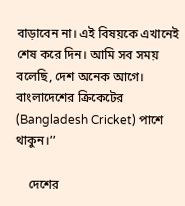বাড়াবেন না। এই বিষয়কে এখানেই শেষ করে দিন। আমি সব সময় বলেছি, দেশ অনেক আগে। বাংলাদেশের ক্রিকেটের (Bangladesh Cricket) পাশে থাকুন।’’

    দেশের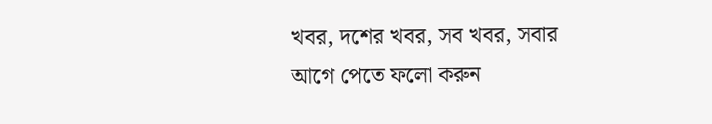খবর, দশের খবর, সব খবর, সবার আগে পেতে ফলো করুন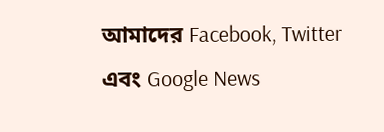আমাদের Facebook, Twitter এবং Google News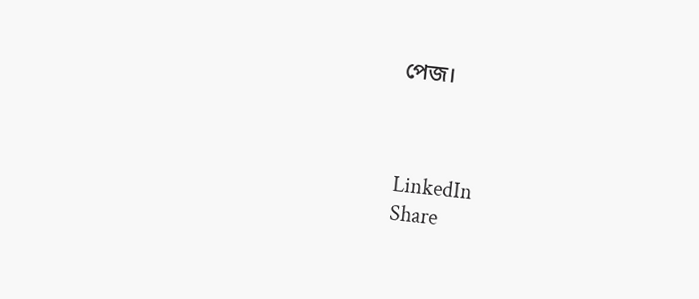পেজ।



LinkedIn
Share